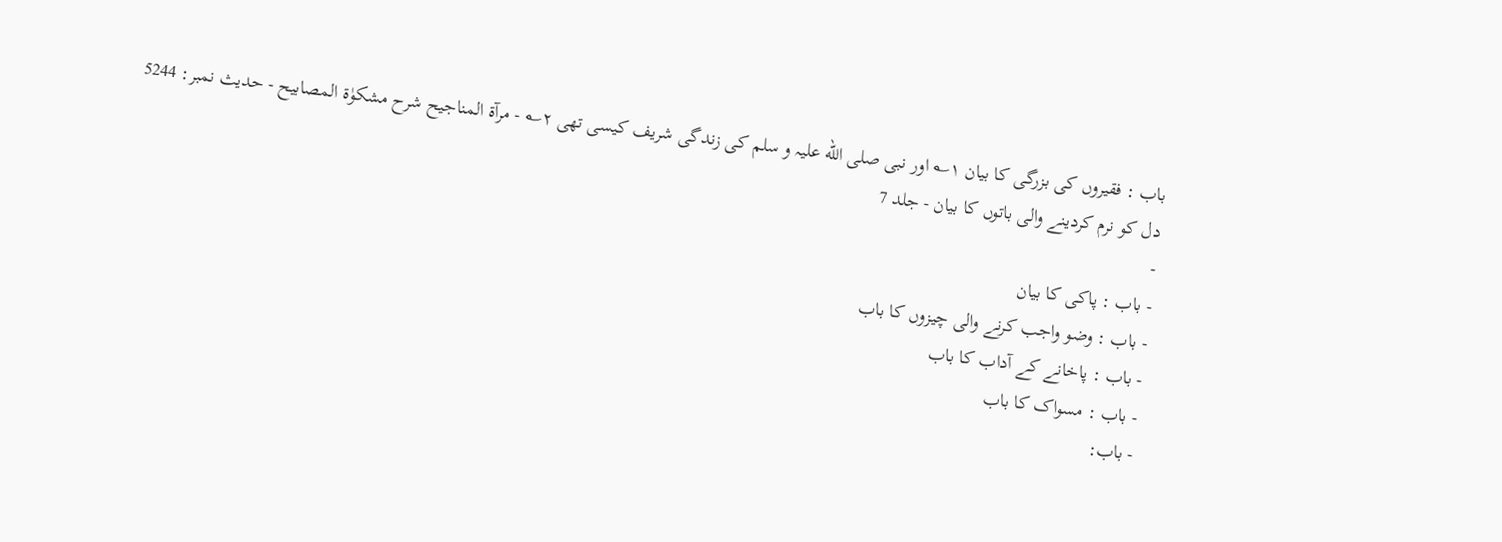باب : فقیروں کی بزرگی کا بیان ۱؎ اور نبی صلی الله علیہ و سلم کی زندگی شریف کیسی تھی ۲؎ - مرآۃ المناجیح شرح مشکوٰۃ المصابیح - حدیث نمبر: 5244
دل کو نرم کردینے والی باتوں کا بیان - جلد 7
-
- باب : پاکی کا بیان
- باب : وضو واجب کرنے والی چیزوں کا باب
- باب : پاخانے کے آداب کا باب
- باب : مسواک کا باب
- باب: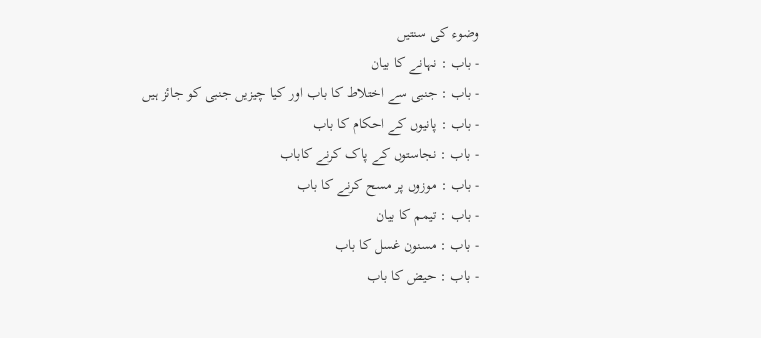وضوء کی سنتیں
- باب : نہانے کا بیان
- باب : جنبی سے اختلاط کا باب اور کیا چیزیں جنبی کو جائز ہیں
- باب : پانیوں کے احکام کا باب
- باب : نجاستوں کے پاک کرنے کاباب
- باب : موزوں پر مسح کرنے کا باب
- باب : تیمم کا بیان
- باب : مسنون غسل کا باب
- باب : حیض کا باب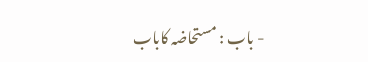- باب : مستحاضہ کاباب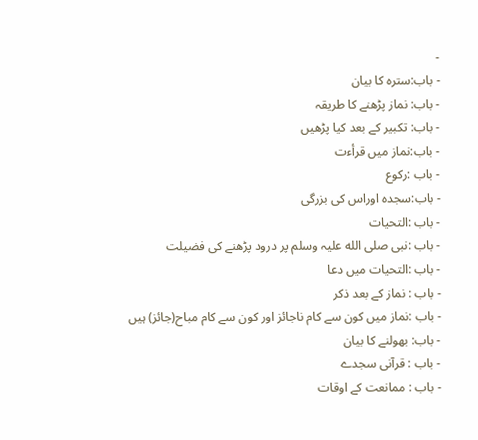-
- باب:سترہ کا بیان
- باب: نماز پڑھنے کا طریقہ
- باب: تکبیر کے بعد کیا پڑھیں
- باب:نماز میں قرأءت
- باب :رکوع
- باب:سجدہ اوراس کی بزرگی
- باب :التحیات
- باب :نبی صلی الله علیہ وسلم پر درود پڑھنے کی فضیلت
- باب :التحیات میں دعا
- باب : نماز کے بعد ذکر
- باب :نماز میں کون سے کام ناجائز اور کون سے کام مباح(جائز) ہیں
- باب: بھولنے کا بیان
- باب : قرآنی سجدے
- باب : ممانعت کے اوقات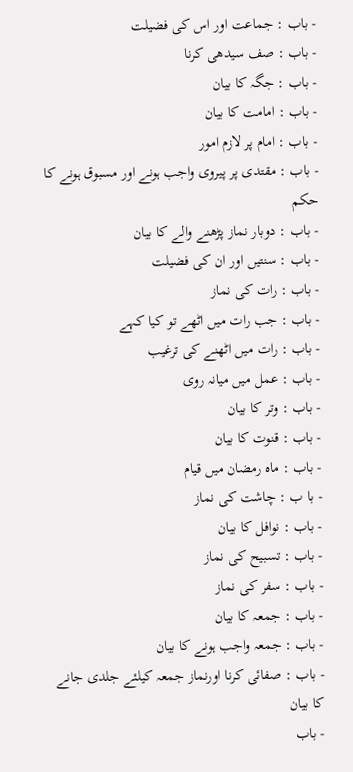- باب : جماعت اور اس کی فضیلت
- باب : صف سیدھی کرنا
- باب : جگہ کا بیان
- باب : امامت کا بیان
- باب : امام پر لازم امور
- باب : مقتدی پر پیروی واجب ہونے اور مسبوق ہونے كا حکم
- باب : دوبار نماز پڑھنے والے کا بیان
- باب : سنتیں اور ان کی فضیلت
- باب : رات کی نماز
- باب : جب رات میں اٹھے تو کیا کہے
- باب : رات میں اٹھنے کی ترغیب
- باب : عمل میں میانہ روی
- باب : وتر کا بیان
- باب : قنوت کا بیان
- باب : ماہ رمضان میں قیام
- با ب : چاشت کی نماز
- باب : نوافل کا بیان
- باب : تسبیح کی نماز
- باب : سفر کی نماز
- باب : جمعہ کا بیان
- باب : جمعہ واجب ہونے کا بیان
- باب : صفائی کرنا اورنماز جمعہ کیلئے جلدی جانے کا بیان
- باب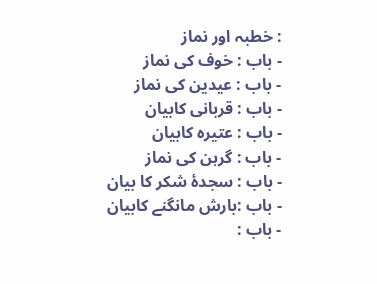: خطبہ اور نماز
- باب : خوف کی نماز
- باب : عیدین کی نماز
- باب : قربانی کابيان
- باب : عتیرہ کابیان
- باب : گرہن کی نماز
- باب : سجدۂ شکر کا بیان
- باب :بارش مانگنے کابیان
- باب :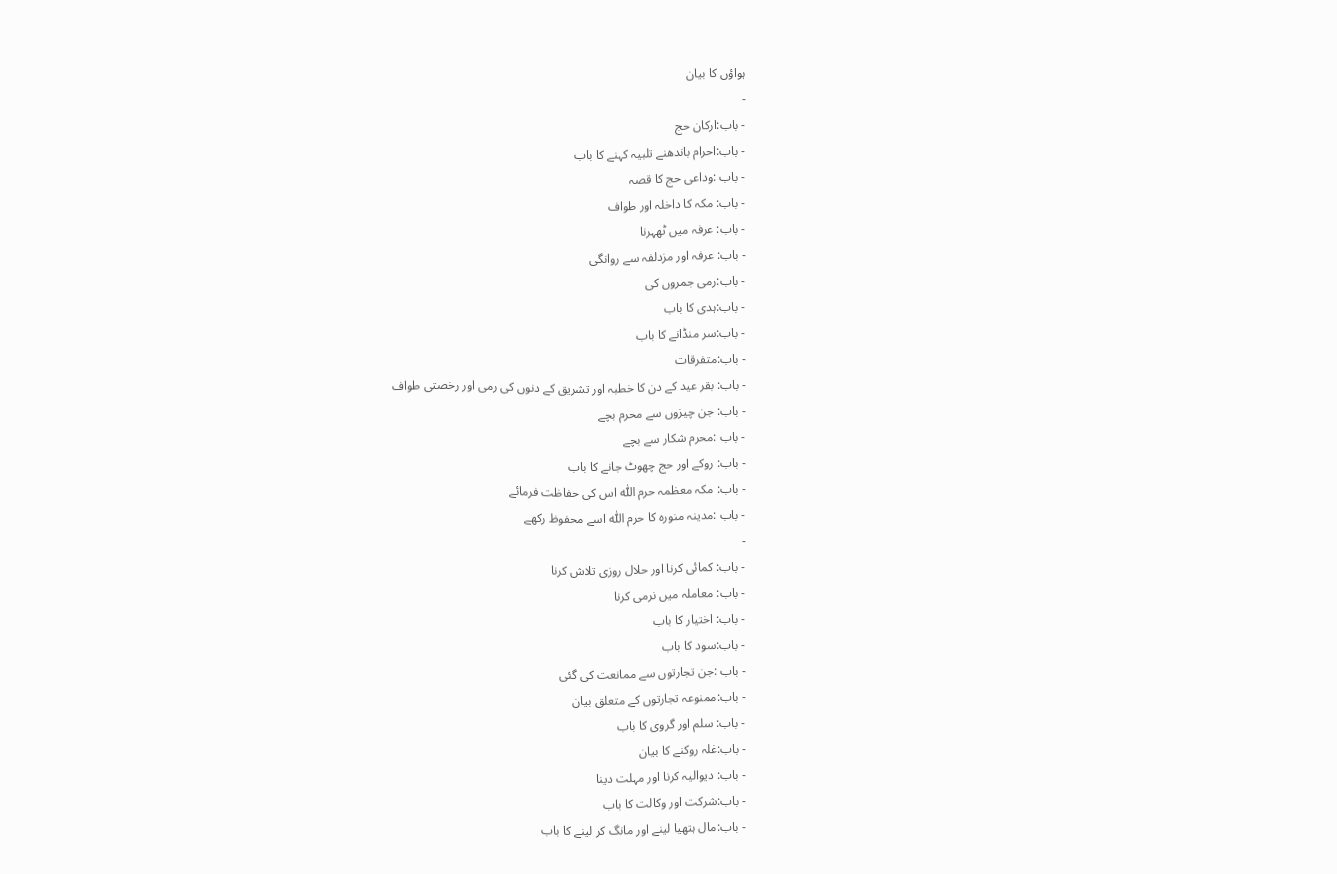ہواؤں کا بیان
-
- باب:ارکان حج
- باب:احرام باندھنے تلبیہ کہنے کا باب
- باب :وداعی حج کا قصہ
- باب: مکہ کا داخلہ اور طواف
- باب: عرفہ میں ٹھہرنا
- باب: عرفہ اور مزدلفہ سے روانگی
- باب:رمی جمروں کی
- باب:ہدی کا باب
- باب:سر منڈانے کا باب
- باب:متفرقات
- باب: بقر عید کے دن کا خطبہ اور تشریق کے دنوں کی رمی اور رخصتی طواف
- باب: جن چیزوں سے محرم بچے
- باب :محرم شکار سے بچے
- باب: روکے اور حج چھوٹ جانے کا باب
- باب: مکہ معظمہ حرم اللّٰه اس کی حفاظت فرمائے
- باب :مدینہ منورہ کا حرم اللّٰہ اسے محفوظ رکھے
-
- باب: کمائی کرنا اور حلال روزی تلاش کرنا
- باب: معاملہ میں نرمی کرنا
- باب: اختیار کا باب
- باب:سود کا باب
- باب :جن تجارتوں سے ممانعت کی گئی
- باب:ممنوعہ تجارتوں کے متعلق بیان
- باب: سلم اور گروی کا باب
- باب:غلہ روکنے کا بیان
- باب: دیوالیہ کرنا اور مہلت دینا
- باب:شرکت اور وکالت کا باب
- باب:مال ہتھیا لینے اور مانگ کر لینے کا باب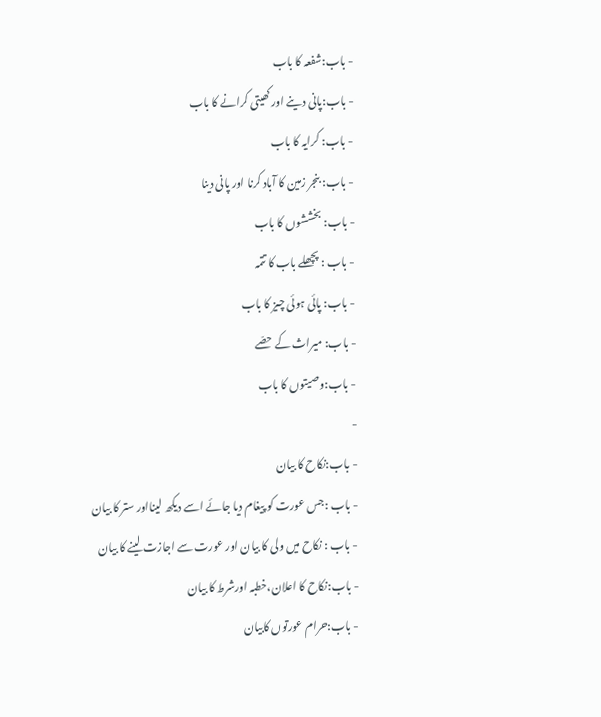- باب:شفعہ کا باب
- باب:پانی دینے اور کھیتی کرانے کا باب
- باب: کرایہ کا باب
- باب: بنجر زمین کا آباد کرنا اور پانی دینا
- باب: بخششوں کا باب
- باب : پچھلے باب کا تتمہ
- باب: پائی ہوئی چیز کا باب
- باب: میراث کے حصّے
- باب:وصیتوں کا باب
-
- باب:نکاح کا بیان
- باب :جس عورت کو پیغام دیا جائے اسے دیکھ لینااور ستر کا بیان
- باب : نکاح میں ولی کا بیان اور عورت سے اجازت لینے کا بیان
- باب:نکاح کا اعلان،خطبہ اورشرط کا بیان
- باب:حرام عورتوں کابیان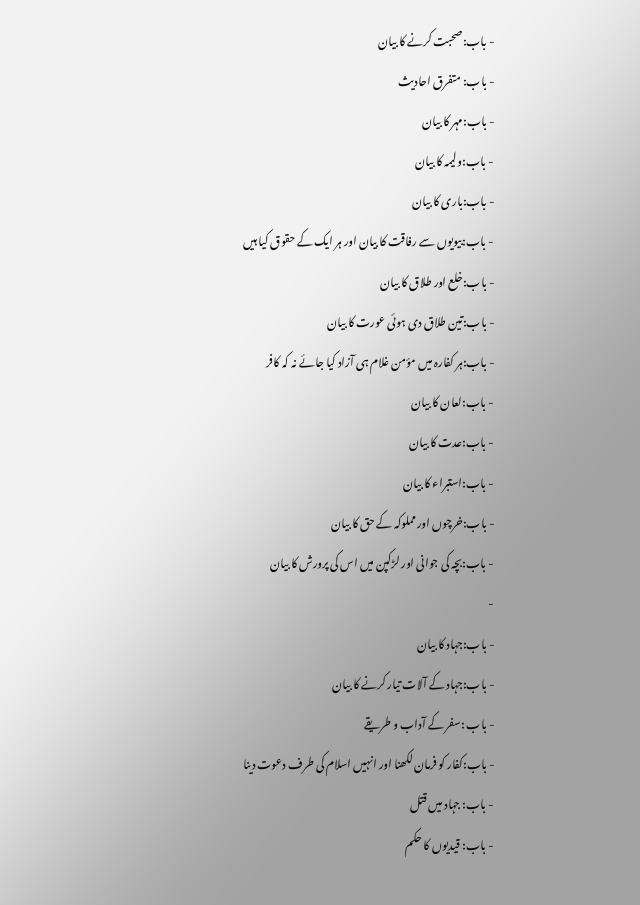- باب:صحبت کرنے کا بیان
- باب: متفرق احادیث
- باب:مہر کا بیان
- باب:ولیمہ کا بیان
- باب:باری کا بیان
- باب:بیویوں سے رفاقت کا بیان اور ہر ایک کے حقوق کیا ہیں
- باب:خلع اور طلاق کا بیان
- باب:تین طلاق دی ہوئی عورت کا بیان
- باب:ہر کفارہ میں مؤمن غلام ہی آزاد کیا جائے نہ کہ کافر
- باب:لعان کا بیان
- باب:عدت کا بیان
- باب:استبراء کا بیان
- باب:خرچوں اور مملوکہ کے حق کا بیان
- باب:بچہ کی جوانی اور لڑکپن میں اس کی پرورش کا بیان
-
- باب:جہاد کا بیان
- باب:جہاد کے آلات تیار کرنے کا بیان
- باب :سفر کے آداب و طریقے
- باب:کفار کو فرمان لکھنا اور انہیں اسلام کی طرف دعوت دینا
- باب: جہاد میں قتل
- باب: قیدیوں کا حکم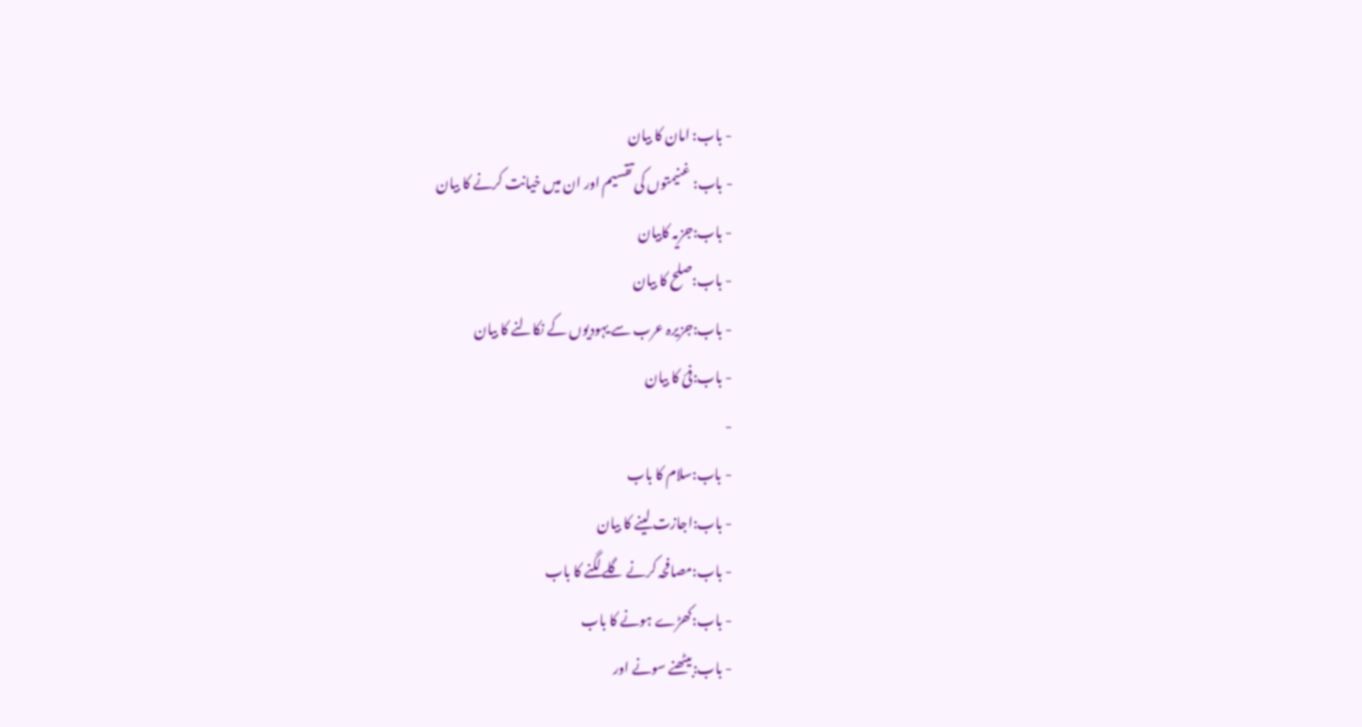- باب: امان کا بیان
- باب: غنیمتوں کی تقسیم اور ان میں خیانت کرنے کا بیان
- باب:جزیہ کابیان
- باب:صلح کا بیان
- باب:جزیرہ عرب سے یہودیوں کے نکالنے کا بیان
- باب:فئ کا بیان
-
- باب:سلام کا باب
- باب:اجازت لینے کا بیان
- باب:مصافحہ کرنے گلے لگنے کا باب
- باب:کھڑے ہونے کا باب
- باب:بیٹھنے سونے اور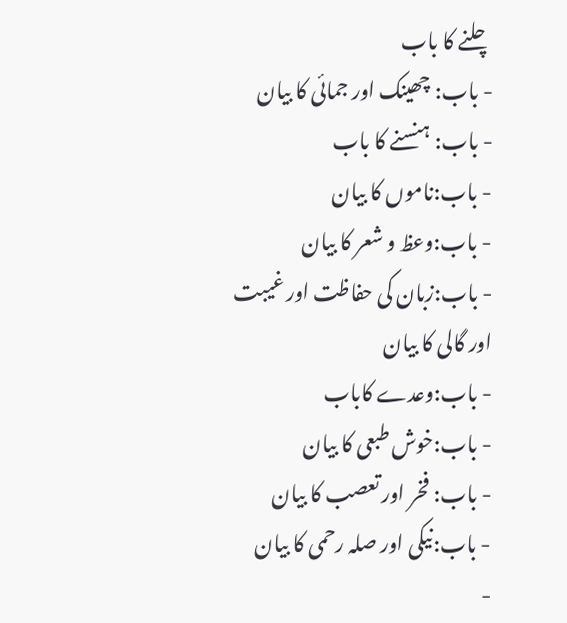چلنے کا باب
- باب: چھینک اور جمائی کا بیان
- باب: ہنسنے کا باب
- باب:ناموں کا بیان
- باب:وعظ و شعر کا بیان
- باب:زبان کی حفاظت اور غیبت اور گالی کا بیان
- باب:وعدے کاباب
- باب:خوش طبعی کا بیان
- باب: فخر اور تعصب کا بیان
- باب:نیکی اور صلہ رحمی کا بیان
-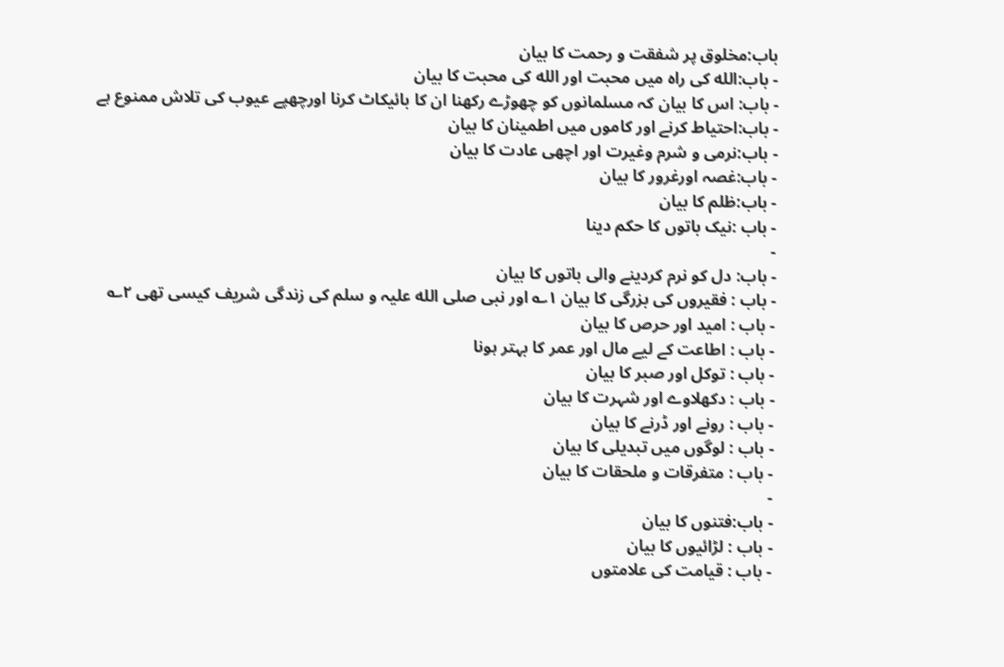باب:مخلوق پر شفقت و رحمت کا بیان
- باب:الله کی راہ میں محبت اور الله کی محبت کا بیان
- باب: اس کا بیان کہ مسلمانوں کو چھوڑے رکھنا ان کا بائیکاٹ کرنا اورچھپے عیوب کی تلاش ممنوع ہے
- باب:احتیاط کرنے اور کاموں میں اطمینان کا بیان
- باب:نرمی و شرم وغیرت اور اچھی عادت کا بیان
- باب:غصہ اورغرور کا بیان
- باب:ظلم کا بیان
- باب :نیک باتوں کا حکم دینا
-
- باب: دل کو نرم کردینے والی باتوں کا بیان
- باب : فقیروں کی بزرگی کا بیان ۱؎ اور نبی صلی الله علیہ و سلم کی زندگی شریف کیسی تھی ۲؎
- باب : امید اور حرص کا بیان
- باب : اطاعت کے لیے مال اور عمر کا بہتر ہونا
- باب : توکل اور صبر کا بیان
- باب : دکھلاوے اور شہرت کا بیان
- باب : رونے اور ڈرنے کا بیان
- باب : لوگوں میں تبدیلی کا بیان
- باب : متفرقات و ملحقات کا بیان
-
- باب:فتنوں کا بیان
- باب : لڑائیوں کا بیان
- باب : قیامت کی علامتوں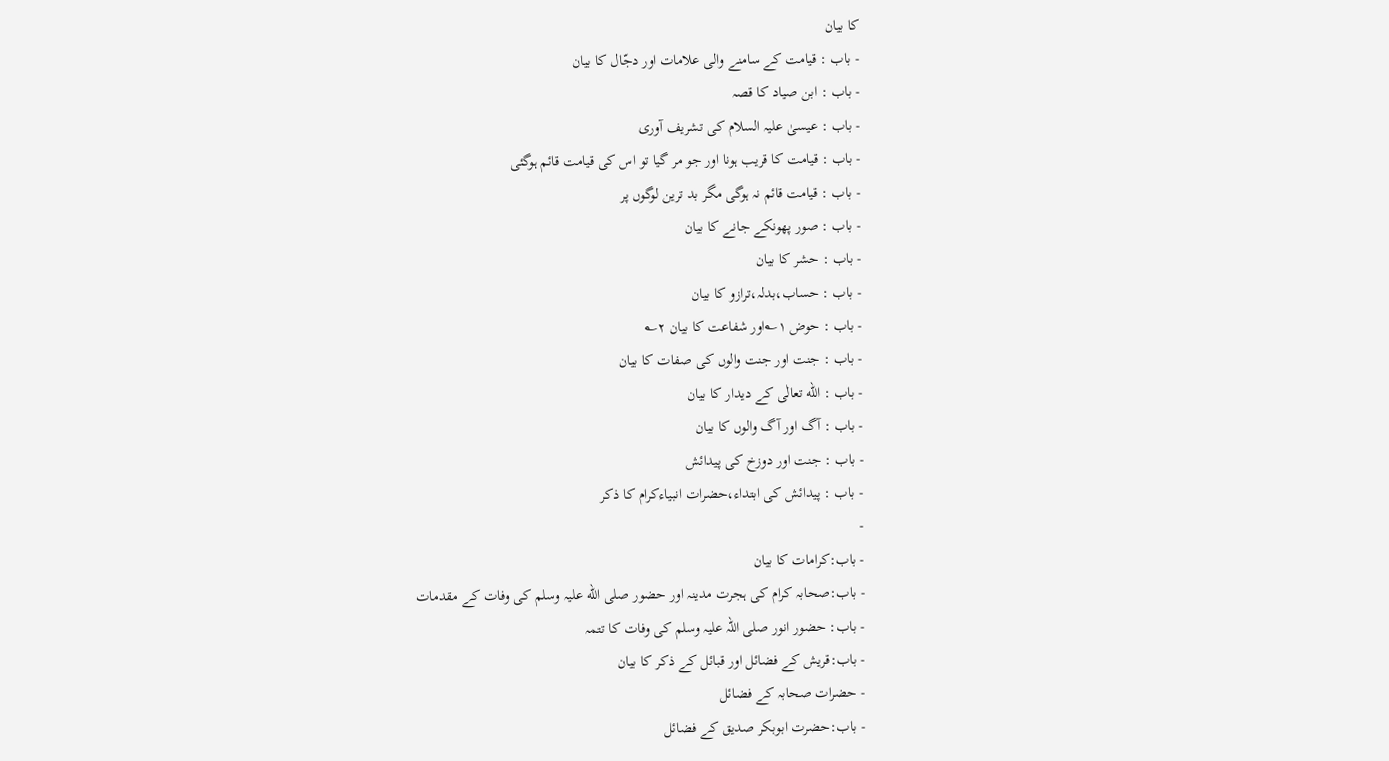کا بیان
- باب : قیامت کے سامنے والی علامات اور دجّال کا بیان
- باب : ابن صیاد کا قصہ
- باب : عیسیٰ علیہ السلام کی تشریف آوری
- باب : قیامت کا قریب ہونا اور جو مر گیا تو اس کی قیامت قائم ہوگئی
- باب : قیامت قائم نہ ہوگی مگر بد ترین لوگوں پر
- باب : صور پھونکے جانے کا بیان
- باب : حشر کا بیان
- باب : حساب،بدلہ،ترازو کا بیان
- باب : حوض ۱؎اور شفاعت کا بیان ۲؎
- باب : جنت اور جنت والوں کی صفات کا بیان
- باب : الله تعالٰی کے دیدار کا بیان
- باب : آگ اور آگ والوں کا بیان
- باب : جنت اور دوزخ کی پیدائش
- باب : پیدائش کی ابتداء،حضرات انبیاءکرام کا ذکر
-
- باب:کرامات کا بیان
- باب:صحابہ کرام کی ہجرت مدینہ اور حضور صلی الله علیہ وسلم کی وفات کے مقدمات
- باب: حضور انور صلی اللہ علیہ وسلم کی وفات کا تتمہ
- باب:قریش کے فضائل اور قبائل کے ذکر کا بیان
- حضرات صحابہ کے فضائل
- باب:حضرت ابوبکر صدیق کے فضائل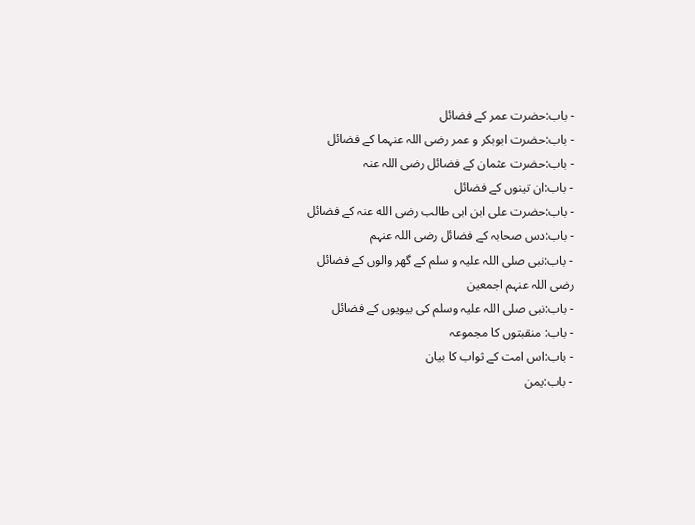- باب:حضرت عمر کے فضائل
- باب:حضرت ابوبکر و عمر رضی اللہ عنہما کے فضائل
- باب:حضرت عثمان کے فضائل رضی اللہ عنہ
- باب:ان تینوں کے فضائل
- باب:حضرت علی ابن ابی طالب رضی الله عنہ کے فضائل
- باب:دس صحابہ کے فضائل رضی اللہ عنہم
- باب:نبی صلی اللہ علیہ و سلم کے گھر والوں کے فضائل رضی اللہ عنہم اجمعین
- باب:نبی صلی اللہ علیہ وسلم کی بیویوں کے فضائل
- باب: منقبتوں کا مجموعہ
- باب:اس امت کے ثواب کا بیان
- باب:یمن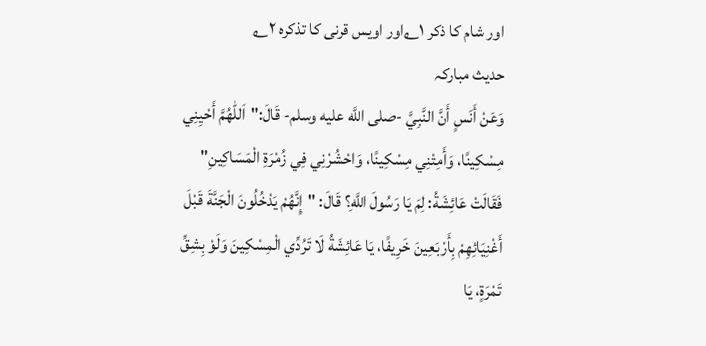اور شام کا ذکر ۱؎اور اویس قرنی کا تذکرہ ۲؎
حدیث مبارکہ
وَعَنْ أَنَسٍ أَنَّ النَّبِيَّ -صلى اللَّه عليه وسلم- قَالَ:"اَللّٰهُمَّ أَحْيِنِي مِسْكِينًا، وَأَمِتْنِي مِسْكِينًا، وَاحْشُرْنِي فِي زُمْرَةِ الْمَسَاكِينِ" فَقَالَتْ عَائِشَةُ: لِمَ يَا رَسُولَ اللَّهِ؟ قَالَ: "إِنَّهُمْ يَدْخُلُونَ الْجَنَّةَ قَبْلَ أَغْنِيَائِهِمْ بِأَرْبَعِينَ خَرِيفًا، يَا عَائِشَةُ لَا تَرُدِّي الْمِسْكِينَ وَلَوْ بِشِقِّ تَمْرَةٍ، يَا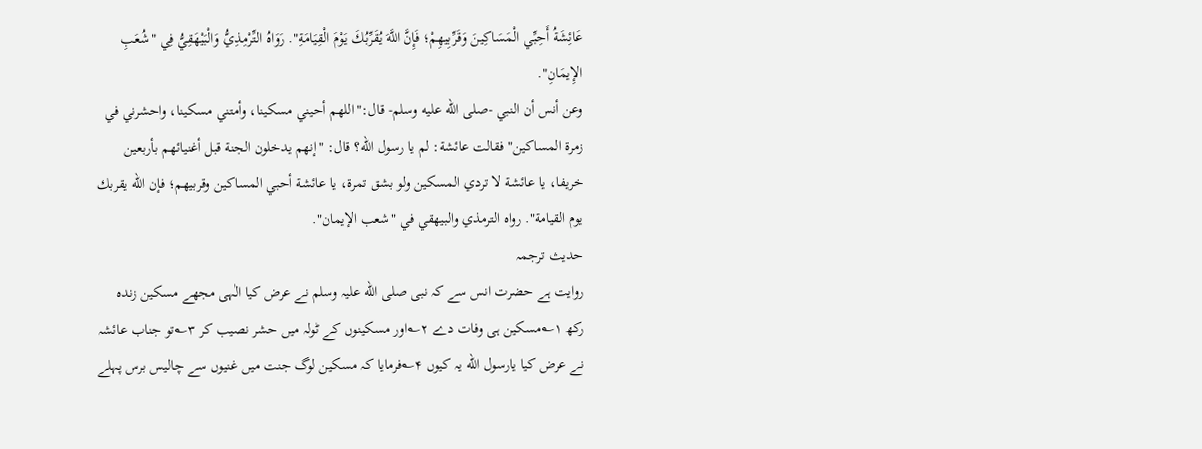عَائِشَةُ أَحِبِّي الْمَسَاكِينَ وَقَرِّبِيهِمْ؛ فَإِنَّ اللَّهَ يُقَرِّبُكَ يَوْمَ الْقِيَامَةِ". رَوَاهُ التِّرْمِذِيُّ وَالْبَيْهَقِيُّ فِي "شُعَبِ الإِيمَانِ".
وعن أنس أن النبي -صلى الله عليه وسلم- قال:"اللهم أحيني مسكينا، وأمتني مسكينا، واحشرني في زمرة المساكين" فقالت عائشة: لم يا رسول الله؟ قال: "إنهم يدخلون الجنة قبل أغنيائهم بأربعين خريفا، يا عائشة لا تردي المسكين ولو بشق تمرة، يا عائشة أحبي المساكين وقربيهم؛ فإن الله يقربك يوم القيامة". رواه الترمذي والبيهقي في "شعب الإيمان".
حدیث ترجمہ
روایت ہے حضرت انس سے کہ نبی صلی الله علیہ وسلم نے عرض کیا الٰہی مجھے مسکین زندہ رکھ ۱؎مسکین ہی وفات دے ۲؎اور مسکینوں کے ٹولہ میں حشر نصیب کر ۳؎تو جناب عائشہ نے عرض کیا یارسول الله یہ کیوں ۴؎فرمایا کہ مسکین لوگ جنت میں غنیوں سے چالیس برس پہلے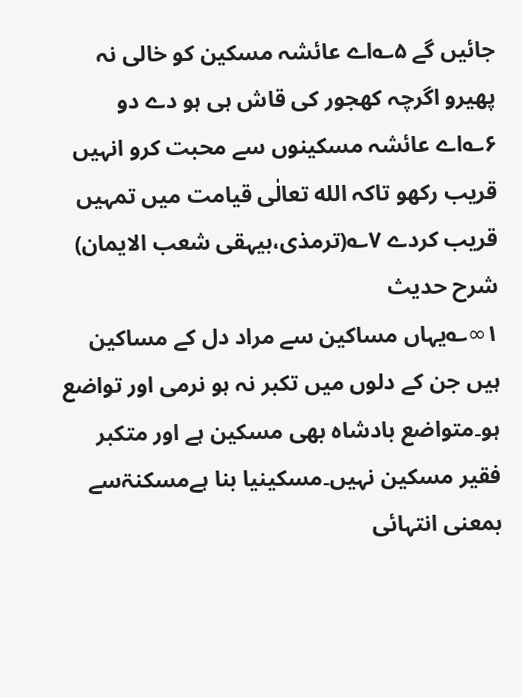جائیں گے ۵؎اے عائشہ مسکین کو خالی نہ پھیرو اگرچہ کھجور کی قاش ہی ہو دے دو ۶؎اے عائشہ مسکینوں سے محبت کرو انہیں قریب رکھو تاکہ الله تعالٰی قیامت میں تمہیں قریب کردے ۷؎(ترمذی،بیہقی شعب الایمان)
شرح حدیث
۱∞؎یہاں مساکین سے مراد دل کے مساکین ہیں جن کے دلوں میں تکبر نہ ہو نرمی اور تواضع ہو۔متواضع بادشاہ بھی مسکین ہے اور متکبر فقیر مسکین نہیں۔مسکینیا بنا ہےمسکنۃسے بمعنی انتہائی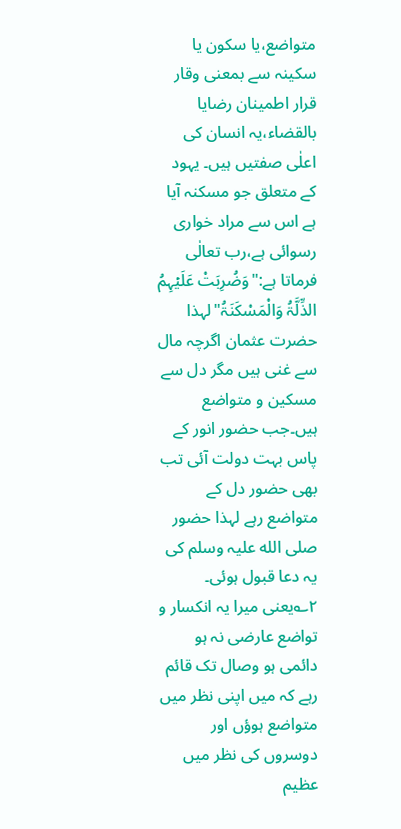متواضع،یا سکون یا سکینہ سے بمعنی وقار قرار اطمینان رضایا بالقضاء،یہ انسان کی اعلٰی صفتیں ہیں۔ یہود کے متعلق جو مسکنہ آیا ہے اس سے مراد خواری رسوائی ہے،رب تعالٰی فرماتا ہے:"وَضُرِبَتْ عَلَیۡہِمُ الذِّلَّۃُ وَالْمَسْکَنَۃُ"لہذا حضرت عثمان اگرچہ مال سے غنی ہیں مگر دل سے مسکین و متواضع ہیں۔جب حضور انور کے پاس بہت دولت آئی تب بھی حضور دل کے متواضع رہے لہذا حضور صلی الله علیہ وسلم کی یہ دعا قبول ہوئی۔
۲؎یعنی میرا یہ انکسار و تواضع عارضی نہ ہو دائمی ہو وصال تک قائم رہے کہ میں اپنی نظر میں متواضع ہوؤں اور دوسروں کی نظر میں عظیم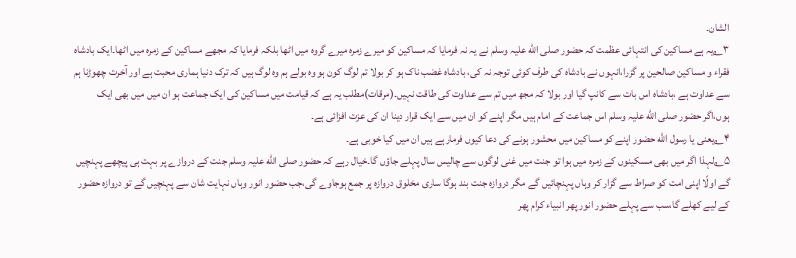الشان۔
۳؎یہ ہے مساکین کی انتہائی عظمت کہ حضور صلی الله علیہ وسلم نے یہ نہ فرمایا کہ مساکین کو میرے زمرہ میرے گروہ میں اٹھا بلکہ فرمایا کہ مجھے مساکین کے زمرہ میں اٹھا۔ایک بادشاہ فقراء و مساکین صالحین پر گزرا،انہوں نے بادشاہ کی طرف کوئی توجہ نہ کی، بادشاہ غضب ناک ہو کر بولا تم لوگ کون ہو وہ بولے ہم وہ لوگ ہیں کہ ترک دنیا ہماری محبت ہے اور آخرت چھوڑنا ہم سے عداوت ہے ،بادشاہ اس بات سے کانپ گیا اور بولا کہ مجھ میں تم سے عداوت کی طاقت نہیں۔(مرقات)مطلب یہ ہے کہ قیامت میں مساکین کی ایک جماعت ہو ان میں میں بھی ایک ہوں،اگر حضور صلی الله علیہ وسلم اس جماعت کے امام ہیں مگر اپنے کو ان میں سے ایک قرار دینا ان کی عزت افزائی ہے۔
۴؎یعنی یا رسول الله حضور اپنے کو مساکین میں محشور ہونے کی دعا کیوں فرمارہے ہیں ان میں کیا خوبی ہے۔
۵؎لہذا اگر میں بھی مسکینوں کے زمرہ میں ہوا تو جنت میں غنی لوگوں سے چالیس سال پہلے جاؤں گا۔خیال رہے کہ حضور صلی الله علیہ وسلم جنت کے دروازے پر بہت ہی پیچھے پہنچیں گے اولًا اپنی امت کو صراط سے گزار کر وہاں پہنچائیں گے مگر دروازہ جنت بند ہوگا ساری مخلوق دروازہ پر جمع ہوجاوے گی،جب حضور انور وہاں نہایت شان سے پہنچیں گے تو دروازہ حضور کے لیے کھلے گا،سب سے پہلے حضور انور پھر انبیاء کرام پھر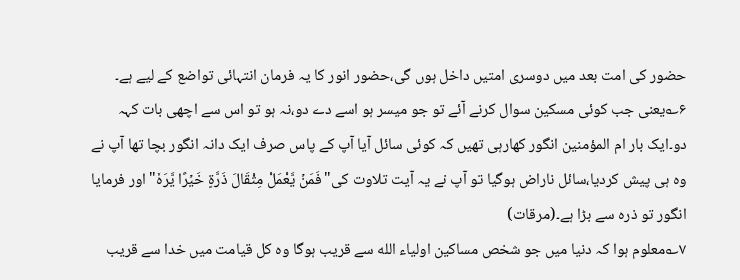حضور کی امت بعد میں دوسری امتیں داخل ہوں گی،حضور انور کا یہ فرمان انتہائی تواضع کے لیے ہے۔
۶؎یعنی جب کوئی مسکین سوال کرنے آئے تو جو میسر ہو اسے دے دو،نہ ہو تو اس سے اچھی بات کہہ دو۔ایک بار ام المؤمنین انگور کھارہی تھیں کہ کوئی سائل آیا آپ کے پاس صرف ایک دانہ انگور بچا تھا آپ نے وہ ہی پیش کردیا،سائل ناراض ہوگیا تو آپ نے یہ آیت تلاوت کی"فَمَنۡ یَّعْمَلْ مِثْقَالَ ذَرَّۃٍ خَیۡرًا یَّرَہٗ"اور فرمایا انگور تو ذرہ سے بڑا ہے۔(مرقات)
۷؎معلوم ہوا کہ دنیا میں جو شخص مساکین اولیاء الله سے قریب ہوگا وہ کل قیامت میں خدا سے قریب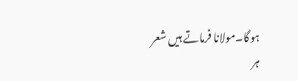ہوگا۔مولانا فرماتے ہیں شعر
ہر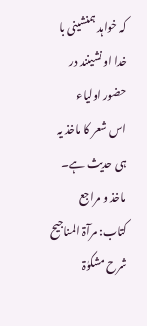کہ خواہد ہمنشینی با خدا او نشینند در حضور اولیاء
اس شعر کا ماخذ یہ ہی حدیث ہے۔
ماخذ و مراجع
کتاب: مرآۃ المناجیح شرح مشکوٰۃ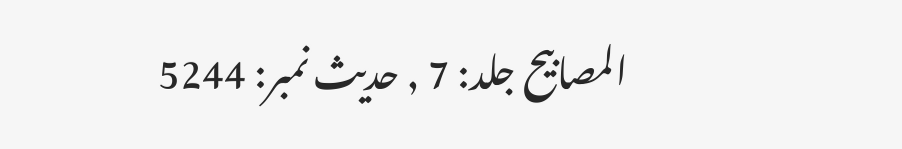المصابیح جلد: 7 , حدیث نمبر: 5244